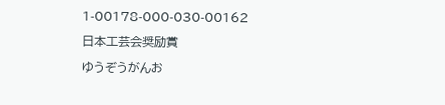1-00178-000-030-00162
日本工芸会奨励賞
ゆうぞうがんお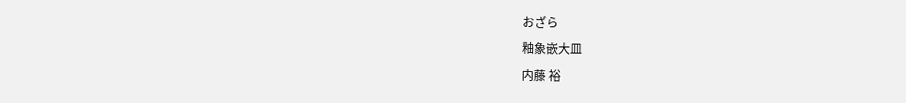おざら
釉象嵌大皿
内藤 裕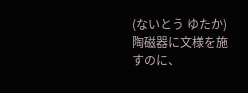(ないとう ゆたか)
陶磁器に文様を施すのに、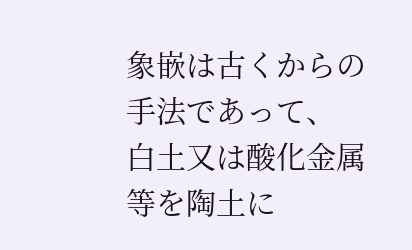象嵌は古くからの手法であって、
白土又は酸化金属等を陶土に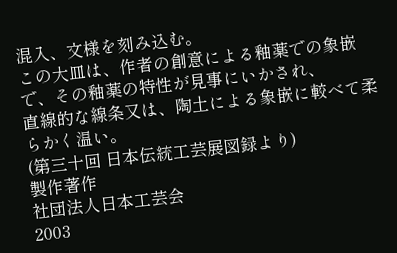混入、文様を刻み込む。
この大皿は、作者の創意による釉薬での象嵌で、その釉薬の特性が見事にいかされ、
直線的な線条又は、陶土による象嵌に較べて柔らかく温い。
(第三十回 日本伝統工芸展図録より)
製作著作
社団法人日本工芸会
2003